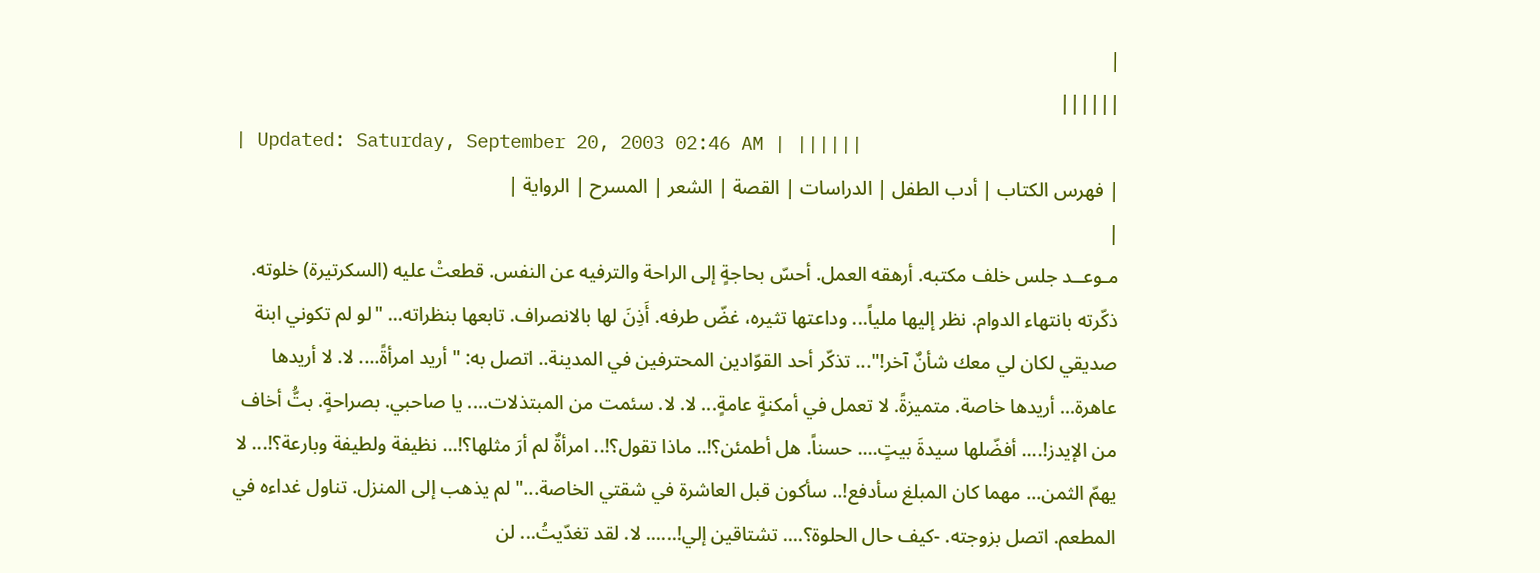|
||||||
| Updated: Saturday, September 20, 2003 02:46 AM | ||||||
| فهرس الكتاب | أدب الطفل | الدراسات | القصة | الشعر | المسرح | الرواية |
|
مـوعــد جلس خلف مكتبه. أرهقه العمل. أحسّ بحاجةٍ إلى الراحة والترفيه عن النفس. قطعتْ عليه (السكرتيرة) خلوته. ذكّرته بانتهاء الدوام. نظر إليها ملياً... وداعتها تثيره، غضّ طرفه. أَذِنَ لها بالانصراف. تابعها بنظراته... "لو لم تكوني ابنة صديقي لكان لي معك شأنٌ آخر!"... تذكّر أحد القوّادين المحترفين في المدينة.. اتصل به: "أريد امرأةً.... لا. لا أريدها عاهرة... أريدها خاصة. متميزةً. لا تعمل في أمكنةٍ عامةٍ... لا. لا. سئمت من المبتذلات.... يا صاحبي. بصراحةٍ. بتُّ أخاف من الإيدز!.... أفضّلها سيدةَ بيتٍ.... حسناً. هل أطمئن؟!.. ماذا تقول؟!.. امرأةٌ لم أرَ مثلها؟!... نظيفة ولطيفة وبارعة؟!... لا يهمّ الثمن... مهما كان المبلغ سأدفع!.. سأكون قبل العاشرة في شقتي الخاصة..." لم يذهب إلى المنزل. تناول غداءه في المطعم. اتصل بزوجته. -كيف حال الحلوة؟.... تشتاقين إلي!...... لا. لقد تغدّيتُ... لن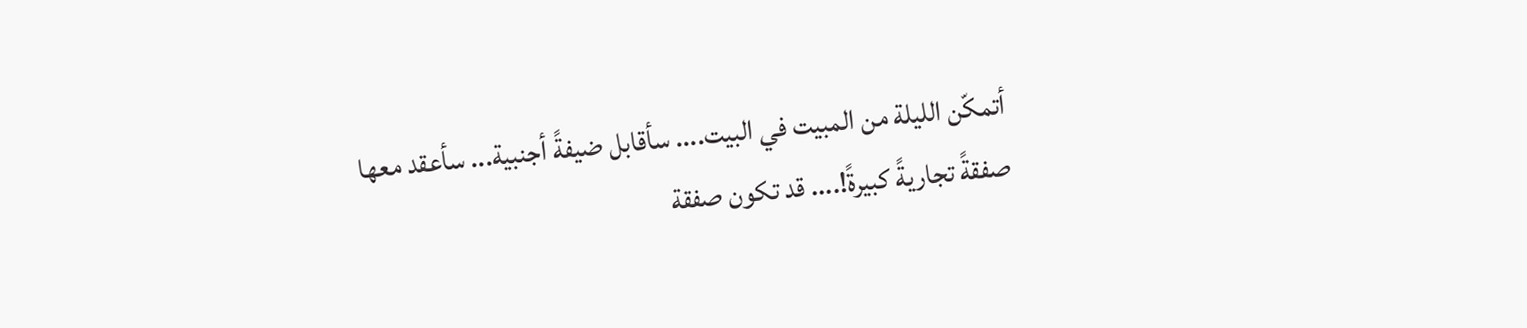أتمكّن الليلة من المبيت في البيت.... سأقابل ضيفةً أجنبية... سأعقد معها صفقةً تجاريةً كبيرةً!.... قد تكون صفقة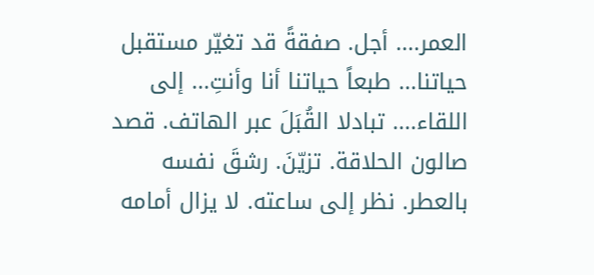العمر.... أجل. صفقةً قد تغيّر مستقبل حياتنا... طبعاً حياتنا أنا وأنتِ... إلى اللقاء.... تبادلا القُبَلَ عبر الهاتف. قصد صالون الحلاقة. تزيّنَ. رشقَ نفسه بالعطر. نظر إلى ساعته. لا يزال أمامه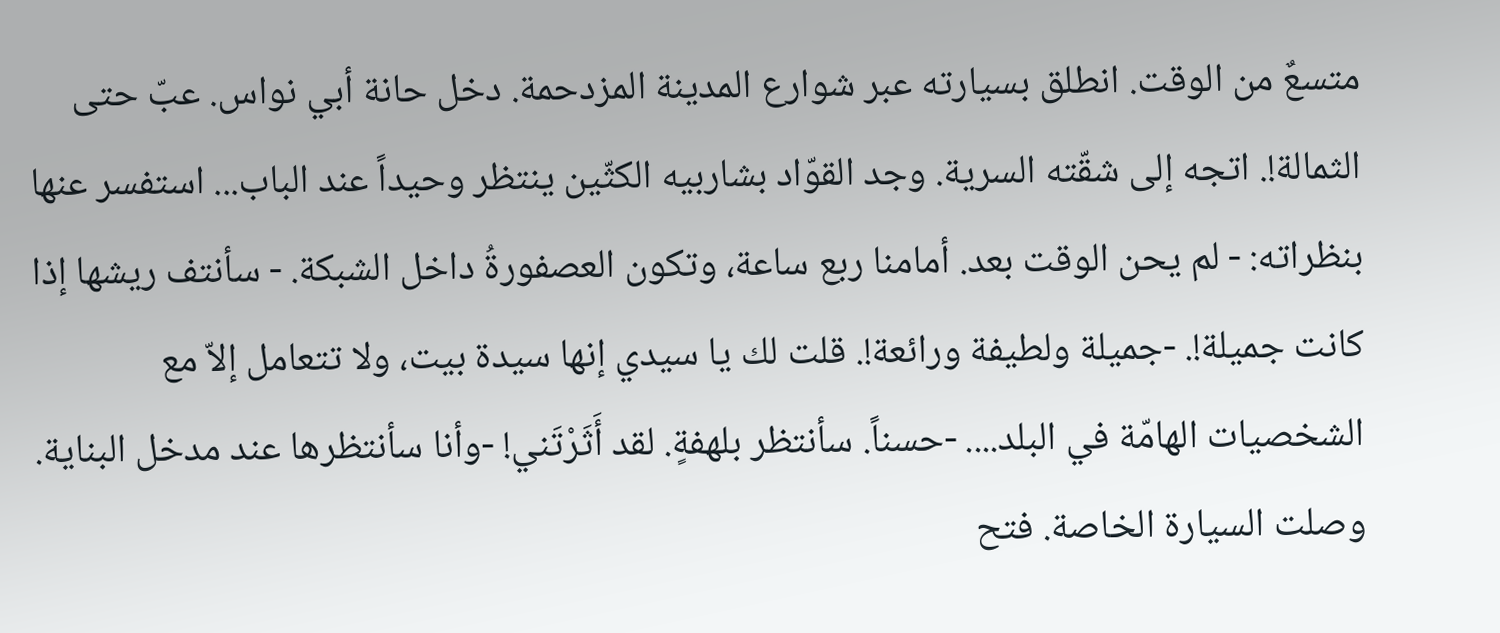متسعٌ من الوقت. انطلق بسيارته عبر شوارع المدينة المزدحمة. دخل حانة أبي نواس. عبّ حتى الثمالة!. اتجه إلى شقّته السرية. وجد القوّاد بشاربيه الكثّين ينتظر وحيداً عند الباب... استفسر عنها بنظراته: - لم يحن الوقت بعد. أمامنا ربع ساعة، وتكون العصفورةُ داخل الشبكة. - سأنتف ريشها إذا كانت جميلة!. -جميلة ولطيفة ورائعة!. قلت لك يا سيدي إنها سيدة بيت، ولا تتعامل إلاّ مع الشخصيات الهامّة في البلد.... -حسناً. سأنتظر بلهفةٍ. لقد أَثَرْتَني! -وأنا سأنتظرها عند مدخل البناية. وصلت السيارة الخاصة. فتح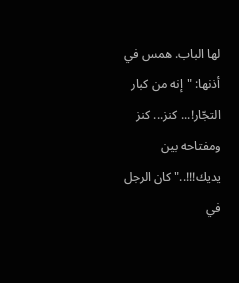لها الباب. همس في أذنها: "إنه من كبار التجّار!... كنز... كنز ومفتاحه بين يديك!!!.." كان الرجل في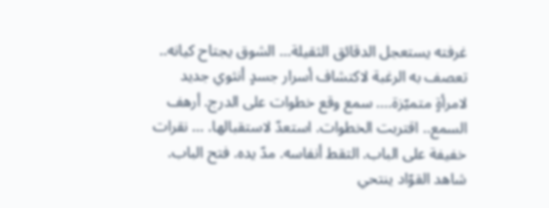غرفته يستعجل الدقائق الثقيلة... الشوق يجتاح كيانه.. تعصف به الرغبة لاكتشاف أسرار جسدٍ أنثوي جديد لامرأةٍ متميّزة.... سمع وقع خطوات على الدرج. أرهف السمع.. اقتربت الخطوات. استعدّ لاستقبالها. ... نقرات خفيفة على الباب. التقط أنفاسه. مدّ يده. فتح الباب. شاهد القوّاد ينتحي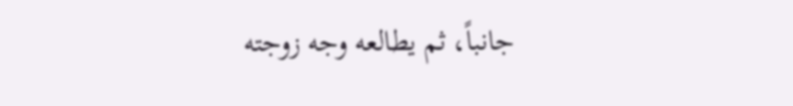جانباً، ثم يطالعه وجه زوجته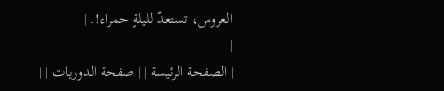العروس، تستعدّ لليلةٍ حمراء!. |
|
| الصفحة الرئيسة | | صفحة الدوريات | |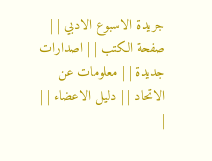جريدة الاسبوع الادبي | | صفحة الكتب | | اصدارات جديدة | | معلومات عن الاتحاد | | دليل الاعضاء | |
|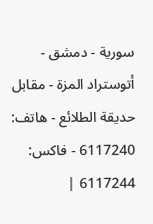سورية - دمشق - أتوستراد المزة - مقابل حديقة الطلائع - هاتف: 6117240 - فاكس: 6117244 |